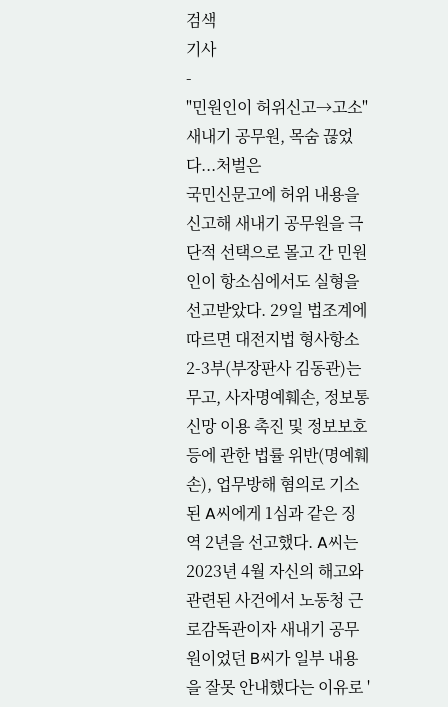검색
기사
-
"민원인이 허위신고→고소" 새내기 공무원, 목숨 끊었다...처벌은
국민신문고에 허위 내용을 신고해 새내기 공무원을 극단적 선택으로 몰고 간 민원인이 항소심에서도 실형을 선고받았다. 29일 법조계에 따르면 대전지법 형사항소2-3부(부장판사 김동관)는 무고, 사자명예훼손, 정보통신망 이용 촉진 및 정보보호 등에 관한 법률 위반(명예훼손), 업무방해 혐의로 기소된 A씨에게 1심과 같은 징역 2년을 선고했다. A씨는 2023년 4월 자신의 해고와 관련된 사건에서 노동청 근로감독관이자 새내기 공무원이었던 B씨가 일부 내용을 잘못 안내했다는 이유로 '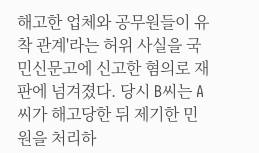해고한 업체와 공무원들이 유착 관계'라는 허위 사실을 국민신문고에 신고한 혐의로 재판에 넘겨졌다. 당시 B씨는 A씨가 해고당한 뒤 제기한 민원을 처리하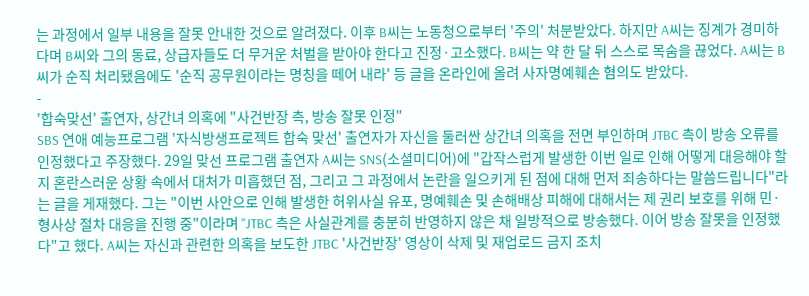는 과정에서 일부 내용을 잘못 안내한 것으로 알려졌다. 이후 B씨는 노동청으로부터 '주의' 처분받았다. 하지만 A씨는 징계가 경미하다며 B씨와 그의 동료, 상급자들도 더 무거운 처벌을 받아야 한다고 진정·고소했다. B씨는 약 한 달 뒤 스스로 목숨을 끊었다. A씨는 B씨가 순직 처리됐음에도 '순직 공무원이라는 명칭을 떼어 내라' 등 글을 온라인에 올려 사자명예훼손 혐의도 받았다.
-
'합숙맞선' 출연자, 상간녀 의혹에 "사건반장 측, 방송 잘못 인정"
SBS 연애 예능프로그램 '자식방생프로젝트 합숙 맞선' 출연자가 자신을 둘러싼 상간녀 의혹을 전면 부인하며 JTBC 측이 방송 오류를 인정했다고 주장했다. 29일 맞선 프로그램 출연자 A씨는 SNS(소셜미디어)에 "갑작스럽게 발생한 이번 일로 인해 어떻게 대응해야 할지 혼란스러운 상황 속에서 대처가 미흡했던 점, 그리고 그 과정에서 논란을 일으키게 된 점에 대해 먼저 죄송하다는 말씀드립니다"라는 글을 게재했다. 그는 "이번 사안으로 인해 발생한 허위사실 유포, 명예훼손 및 손해배상 피해에 대해서는 제 권리 보호를 위해 민·형사상 절차 대응을 진행 중"이라며 "JTBC 측은 사실관계를 충분히 반영하지 않은 채 일방적으로 방송했다. 이어 방송 잘못을 인정했다"고 했다. A씨는 자신과 관련한 의혹을 보도한 JTBC '사건반장' 영상이 삭제 및 재업로드 금지 조치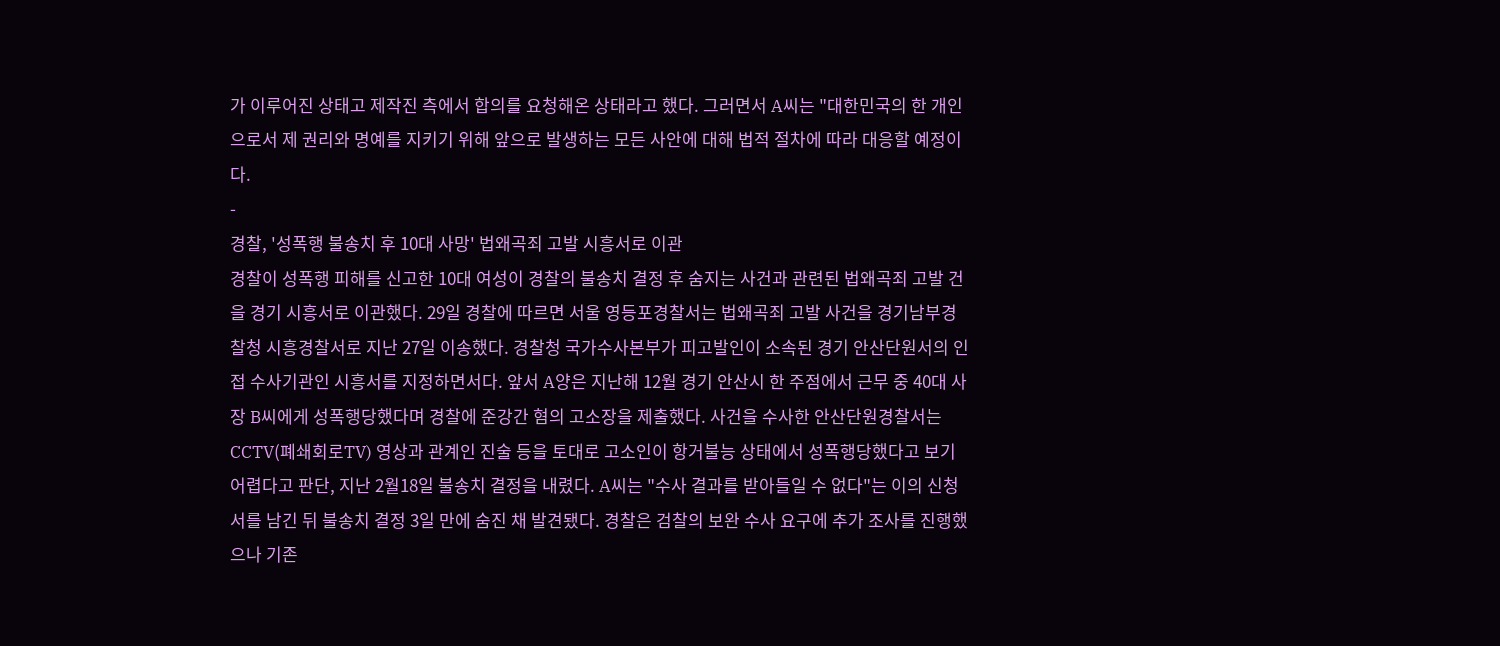가 이루어진 상태고 제작진 측에서 합의를 요청해온 상태라고 했다. 그러면서 A씨는 "대한민국의 한 개인으로서 제 권리와 명예를 지키기 위해 앞으로 발생하는 모든 사안에 대해 법적 절차에 따라 대응할 예정이다.
-
경찰, '성폭행 불송치 후 10대 사망' 법왜곡죄 고발 시흥서로 이관
경찰이 성폭행 피해를 신고한 10대 여성이 경찰의 불송치 결정 후 숨지는 사건과 관련된 법왜곡죄 고발 건을 경기 시흥서로 이관했다. 29일 경찰에 따르면 서울 영등포경찰서는 법왜곡죄 고발 사건을 경기남부경찰청 시흥경찰서로 지난 27일 이송했다. 경찰청 국가수사본부가 피고발인이 소속된 경기 안산단원서의 인접 수사기관인 시흥서를 지정하면서다. 앞서 A양은 지난해 12월 경기 안산시 한 주점에서 근무 중 40대 사장 B씨에게 성폭행당했다며 경찰에 준강간 혐의 고소장을 제출했다. 사건을 수사한 안산단원경찰서는 CCTV(폐쇄회로TV) 영상과 관계인 진술 등을 토대로 고소인이 항거불능 상태에서 성폭행당했다고 보기 어렵다고 판단, 지난 2월18일 불송치 결정을 내렸다. A씨는 "수사 결과를 받아들일 수 없다"는 이의 신청서를 남긴 뒤 불송치 결정 3일 만에 숨진 채 발견됐다. 경찰은 검찰의 보완 수사 요구에 추가 조사를 진행했으나 기존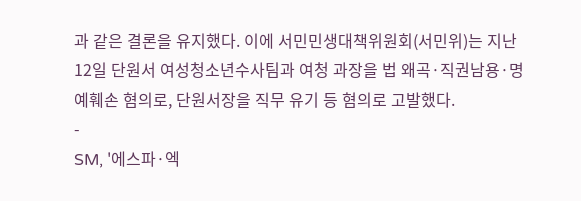과 같은 결론을 유지했다. 이에 서민민생대책위원회(서민위)는 지난 12일 단원서 여성청소년수사팀과 여청 과장을 법 왜곡·직권남용·명예훼손 혐의로, 단원서장을 직무 유기 등 혐의로 고발했다.
-
SM, '에스파·엑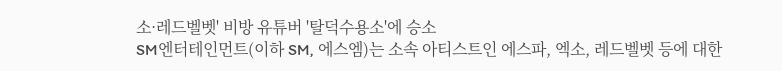소·레드벨벳' 비방 유튜버 '탈덕수용소'에 승소
SM엔터테인먼트(이하 SM, 에스엠)는 소속 아티스트인 에스파, 엑소, 레드벨벳 등에 대한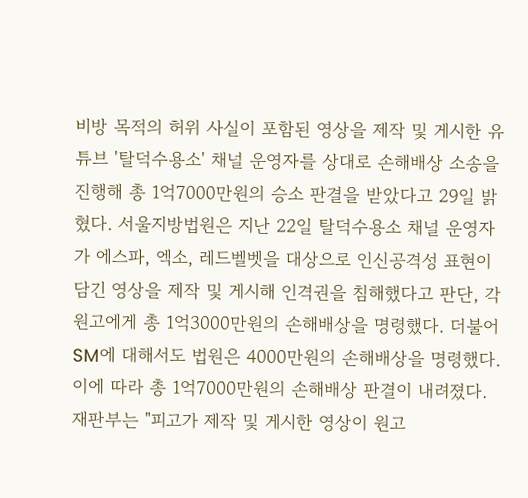비방 목적의 허위 사실이 포함된 영상을 제작 및 게시한 유튜브 '탈덕수용소' 채널 운영자를 상대로 손해배상 소송을 진행해 총 1억7000만원의 승소 판결을 받았다고 29일 밝혔다. 서울지방법원은 지난 22일 탈덕수용소 채널 운영자가 에스파, 엑소, 레드벨벳을 대상으로 인신공격성 표현이 담긴 영상을 제작 및 게시해 인격권을 침해했다고 판단, 각 원고에게 총 1억3000만원의 손해배상을 명령했다. 더불어 SM에 대해서도 법원은 4000만원의 손해배상을 명령했다. 이에 따라 총 1억7000만원의 손해배상 판결이 내려졌다. 재판부는 "피고가 제작 및 게시한 영상이 원고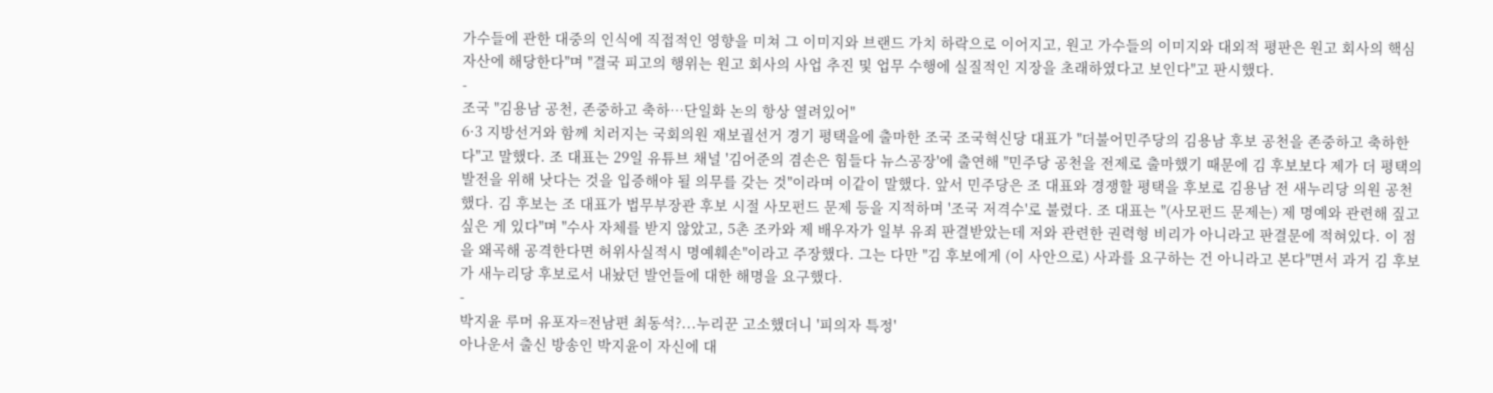가수들에 관한 대중의 인식에 직접적인 영향을 미쳐 그 이미지와 브랜드 가치 하락으로 이어지고, 원고 가수들의 이미지와 대외적 평판은 원고 회사의 핵심 자산에 해당한다"며 "결국 피고의 행위는 원고 회사의 사업 추진 및 업무 수행에 실질적인 지장을 초래하였다고 보인다"고 판시했다.
-
조국 "김용남 공천, 존중하고 축하…단일화 논의 항상 열려있어"
6·3 지방선거와 함께 치러지는 국회의원 재보궐선거 경기 평택을에 출마한 조국 조국혁신당 대표가 "더불어민주당의 김용남 후보 공천을 존중하고 축하한다"고 말했다. 조 대표는 29일 유튜브 채널 '김어준의 겸손은 힘들다 뉴스공장'에 출연해 "민주당 공천을 전제로 출마했기 때문에 김 후보보다 제가 더 평택의 발전을 위해 낫다는 것을 입증해야 될 의무를 갖는 것"이라며 이같이 말했다. 앞서 민주당은 조 대표와 경쟁할 평택을 후보로 김용남 전 새누리당 의원 공천했다. 김 후보는 조 대표가 법무부장관 후보 시절 사모펀드 문제 등을 지적하며 '조국 저격수'로 불렸다. 조 대표는 "(사모펀드 문제는) 제 명예와 관련해 짚고 싶은 게 있다"며 "수사 자체를 받지 않았고, 5촌 조카와 제 배우자가 일부 유죄 판결받았는데 저와 관련한 권력형 비리가 아니라고 판결문에 적혀있다. 이 점을 왜곡해 공격한다면 허위사실적시 명예훼손"이라고 주장했다. 그는 다만 "김 후보에게 (이 사안으로) 사과를 요구하는 건 아니라고 본다"면서 과거 김 후보가 새누리당 후보로서 내놨던 발언들에 대한 해명을 요구했다.
-
박지윤 루머 유포자=전남편 최동석?...누리꾼 고소했더니 '피의자 특정'
아나운서 출신 방송인 박지윤이 자신에 대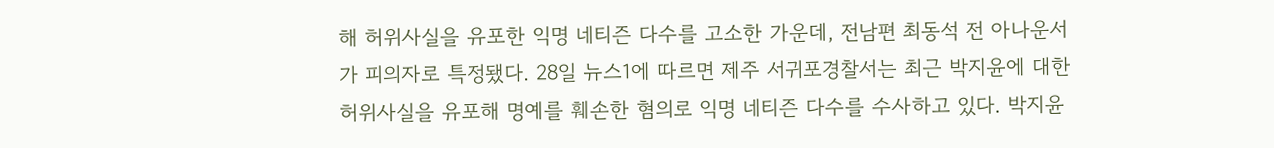해 허위사실을 유포한 익명 네티즌 다수를 고소한 가운데, 전남편 최동석 전 아나운서가 피의자로 특정됐다. 28일 뉴스1에 따르면 제주 서귀포경찰서는 최근 박지윤에 대한 허위사실을 유포해 명예를 훼손한 혐의로 익명 네티즌 다수를 수사하고 있다. 박지윤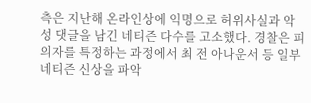측은 지난해 온라인상에 익명으로 허위사실과 악성 댓글을 남긴 네티즌 다수를 고소했다. 경찰은 피의자를 특정하는 과정에서 최 전 아나운서 등 일부 네티즌 신상을 파악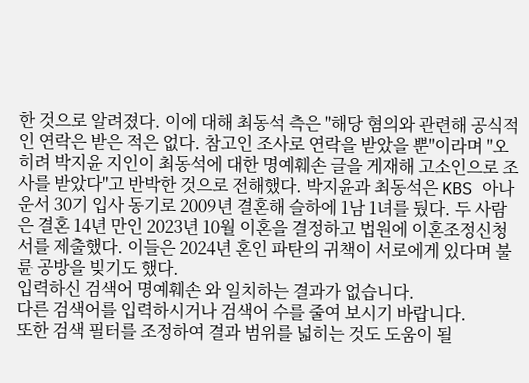한 것으로 알려졌다. 이에 대해 최동석 측은 "해당 혐의와 관련해 공식적인 연락은 받은 적은 없다. 참고인 조사로 연락을 받았을 뿐"이라며 "오히려 박지윤 지인이 최동석에 대한 명예훼손 글을 게재해 고소인으로 조사를 받았다"고 반박한 것으로 전해했다. 박지윤과 최동석은 KBS 아나운서 30기 입사 동기로 2009년 결혼해 슬하에 1남 1녀를 뒀다. 두 사람은 결혼 14년 만인 2023년 10월 이혼을 결정하고 법원에 이혼조정신청서를 제출했다. 이들은 2024년 혼인 파탄의 귀책이 서로에게 있다며 불륜 공방을 빚기도 했다.
입력하신 검색어 명예훼손 와 일치하는 결과가 없습니다.
다른 검색어를 입력하시거나 검색어 수를 줄여 보시기 바랍니다.
또한 검색 필터를 조정하여 결과 범위를 넓히는 것도 도움이 될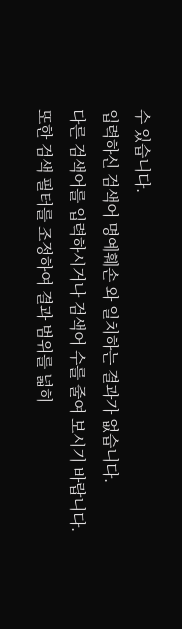수 있습니다.
입력하신 검색어 명예훼손 와 일치하는 결과가 없습니다.
다른 검색어를 입력하시거나 검색어 수를 줄여 보시기 바랍니다.
또한 검색 필터를 조정하여 결과 범위를 넓히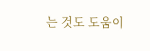는 것도 도움이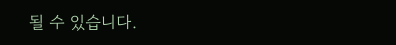될 수 있습니다.